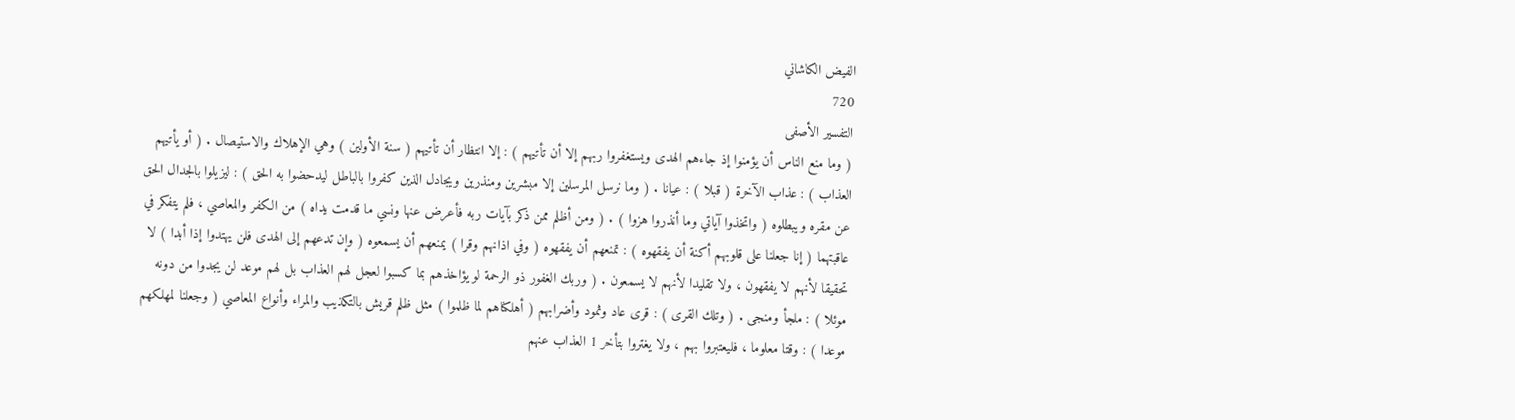الفيض الكاشاني
720
التفسير الأصفى
( وما منع الناس أن يؤمنوا إذ جاءهم الهدى ويستغفروا ربهم إلا أن تأتيهم ) : إلا انتظار أن تأتيهم ( سنة الأولين ) وهي الإهلاك والاستيصال . ( أو يأتيهم العذاب ) : عذاب الآخرة ( قبلا ) : عيانا . ( وما نرسل المرسلين إلا مبشرين ومنذرين ويجادل الذين كفروا بالباطل ليدحضوا به الحق ) : ليزيلوا بالجدال الحق عن مقره ويبطلوه ( واتخذوا آياتي وما أنذروا هزوا ) . ( ومن أظلم ممن ذكر بآيات ربه فأعرض عنها ونسي ما قدمت يداه ) من الكفر والمعاصي ، فلم يتفكر في عاقبتهما ( إنا جعلنا على قلوبهم أكنة أن يفقهوه ) : تمنعهم أن يفقهوه ( وفي اذانهم وقرا ) يمنعهم أن يسمعوه ( وإن تدعهم إلى الهدى فلن يهتدوا إذا أبدا ) لا تحقيقا لأنهم لا يفقهون ، ولا تقليدا لأنهم لا يسمعون . ( وربك الغفور ذو الرحمة لو يؤاخذهم بما كسبوا لعجل لهم العذاب بل لهم موعد لن يجدوا من دونه موئلا ) : ملجأ ومنجى . ( وتلك القرى ) : قرى عاد وثمود وأضرابهم ( أهلكناهم لما ظلموا ) مثل ظلم قريش بالتكذيب والمراء وأنواع المعاصي ( وجعلنا لمهلكهم موعدا ) : وقتا معلوما ، فليعتبروا بهم ، ولا يغتروا بتأخر 1 العذاب عنهم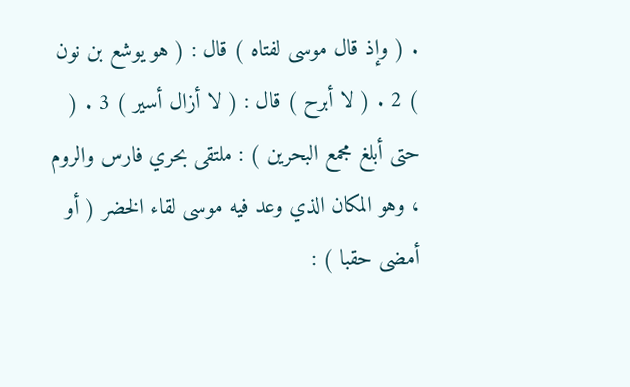. ( وإذ قال موسى لفتاه ) قال : ( هو يوشع بن نون ) 2 . ( لا أبرح ) قال : ( لا أزال أسير ) 3 . ( حتى أبلغ مجمع البحرين ) : ملتقى بحري فارس والروم ، وهو المكان الذي وعد فيه موسى لقاء الخضر ( أو أمضى حقبا ) :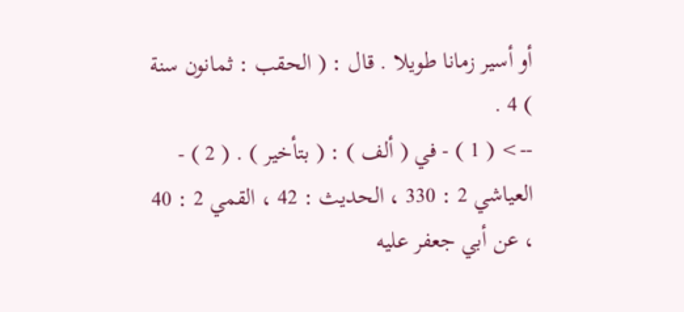أو أسير زمانا طويلا . قال : ( الحقب : ثمانون سنة ) 4 .
--> ( 1 ) - في ( ألف ) : ( بتأخير ) . ( 2 ) - العياشي 2 : 330 ، الحديث : 42 ، القمي 2 : 40 ، عن أبي جعفر عليه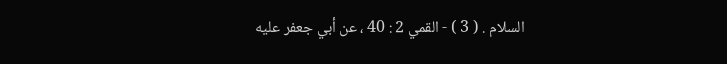السلام . ( 3 ) - القمي 2 : 40 ، عن أبي جعفر عليه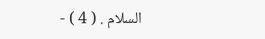السلام . ( 4 ) -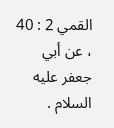القمي 2 : 40 ، عن أبي جعفر عليه السلام .